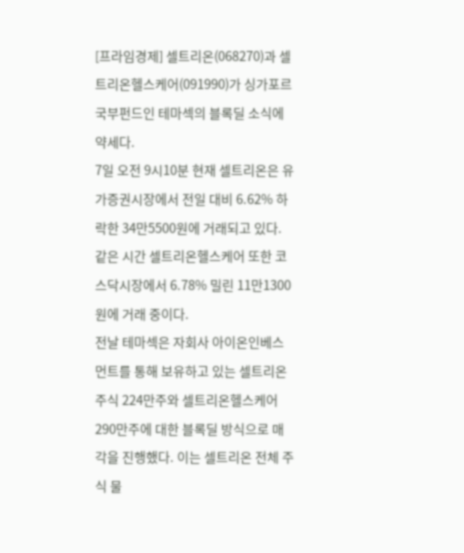[프라임경제] 셀트리온(068270)과 셀트리온헬스케어(091990)가 싱가포르 국부펀드인 테마섹의 블록딜 소식에 약세다.
7일 오전 9시10분 현재 셀트리온은 유가증권시장에서 전일 대비 6.62% 하락한 34만5500원에 거래되고 있다. 같은 시간 셀트리온헬스케어 또한 코스닥시장에서 6.78% 밀린 11만1300원에 거래 중이다.
전날 테마섹은 자회사 아이온인베스먼트를 통해 보유하고 있는 셀트리온 주식 224만주와 셀트리온헬스케어 290만주에 대한 블록딜 방식으로 매각을 진행했다. 이는 셀트리온 전체 주식 물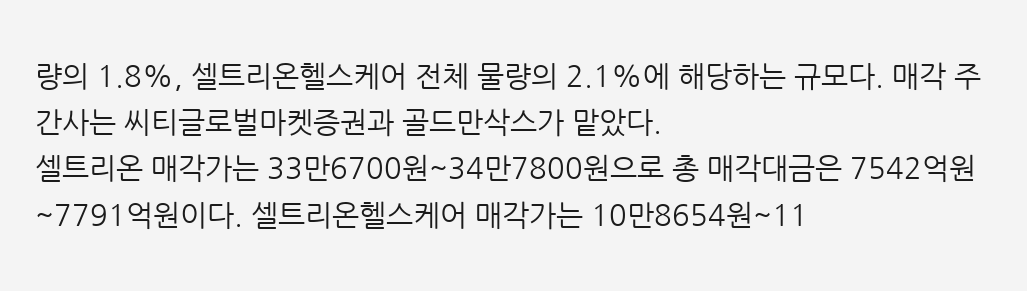량의 1.8%, 셀트리온헬스케어 전체 물량의 2.1%에 해당하는 규모다. 매각 주간사는 씨티글로벌마켓증권과 골드만삭스가 맡았다.
셀트리온 매각가는 33만6700원~34만7800원으로 총 매각대금은 7542억원~7791억원이다. 셀트리온헬스케어 매각가는 10만8654원~11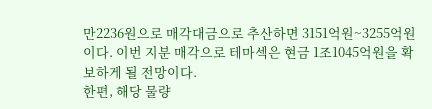만2236원으로 매각대금으로 추산하면 3151억원~3255억원이다. 이번 지분 매각으로 테마섹은 현금 1조1045억원을 확보하게 될 전망이다.
한편, 해당 물량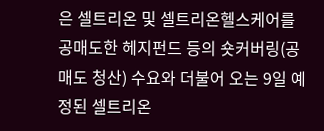은 셀트리온 및 셀트리온헬스케어를 공매도한 헤지펀드 등의 숏커버링(공매도 청산) 수요와 더불어 오는 9일 예정된 셀트리온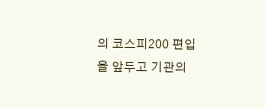의 코스피200 편입을 앞두고 기관의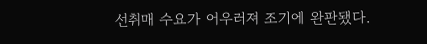선취매 수요가 어우러져 조기에 완판됐다.